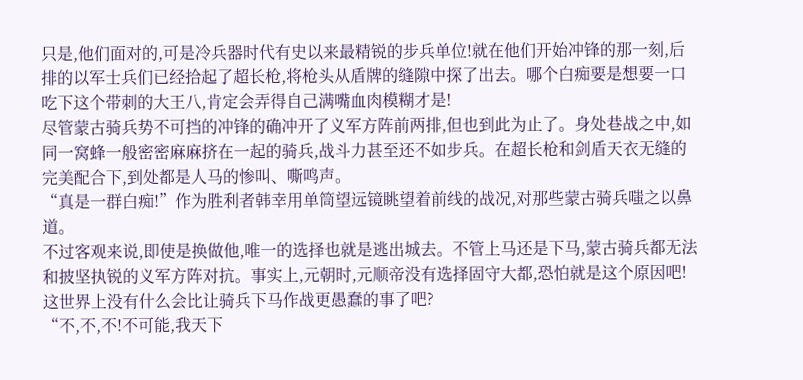只是,他们面对的,可是冷兵器时代有史以来最精锐的步兵单位!就在他们开始冲锋的那一刻,后排的以军士兵们已经拾起了超长枪,将枪头从盾牌的缝隙中探了出去。哪个白痴要是想要一口吃下这个带刺的大王八,肯定会弄得自己满嘴血肉模糊才是!
尽管蒙古骑兵势不可挡的冲锋的确冲开了义军方阵前两排,但也到此为止了。身处巷战之中,如同一窝蜂一般密密麻麻挤在一起的骑兵,战斗力甚至还不如步兵。在超长枪和剑盾天衣无缝的完美配合下,到处都是人马的惨叫、嘶鸣声。
“真是一群白痴!”作为胜利者韩幸用单筒望远镜眺望着前线的战况,对那些蒙古骑兵嗤之以鼻道。
不过客观来说,即使是换做他,唯一的选择也就是逃出城去。不管上马还是下马,蒙古骑兵都无法和披坚执锐的义军方阵对抗。事实上,元朝时,元顺帝没有选择固守大都,恐怕就是这个原因吧!这世界上没有什么会比让骑兵下马作战更愚蠢的事了吧?
“不,不,不!不可能,我天下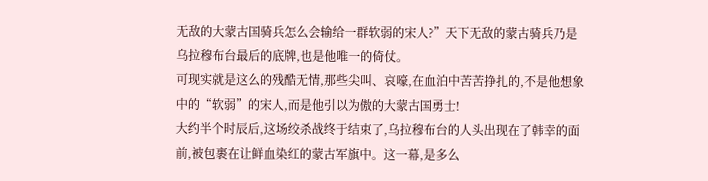无敌的大蒙古国骑兵怎么会输给一群软弱的宋人?”天下无敌的蒙古骑兵乃是乌拉穆布台最后的底牌,也是他唯一的倚仗。
可现实就是这么的残酷无情,那些尖叫、哀嚎,在血泊中苦苦挣扎的,不是他想象中的“软弱”的宋人,而是他引以为傲的大蒙古国勇士!
大约半个时辰后,这场绞杀战终于结束了,乌拉穆布台的人头出现在了韩幸的面前,被包裹在让鲜血染红的蒙古军旗中。这一幕,是多么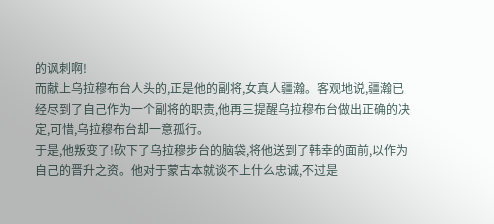的讽刺啊!
而献上乌拉穆布台人头的,正是他的副将,女真人疆瀚。客观地说,疆瀚已经尽到了自己作为一个副将的职责,他再三提醒乌拉穆布台做出正确的决定,可惜,乌拉穆布台却一意孤行。
于是,他叛变了!砍下了乌拉穆步台的脑袋,将他送到了韩幸的面前,以作为自己的晋升之资。他对于蒙古本就谈不上什么忠诚,不过是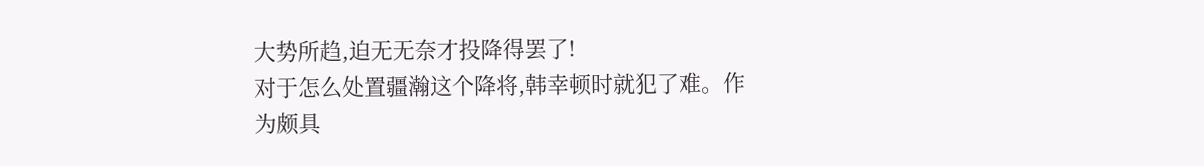大势所趋,迫无无奈才投降得罢了!
对于怎么处置疆瀚这个降将,韩幸顿时就犯了难。作为颇具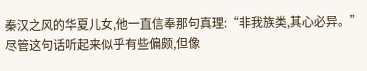秦汉之风的华夏儿女,他一直信奉那句真理:“非我族类,其心必异。”
尽管这句话听起来似乎有些偏颇,但像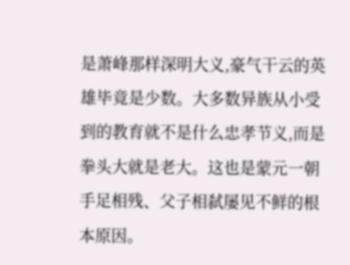是萧峰那样深明大义,豪气干云的英雄毕竟是少数。大多数异族从小受到的教育就不是什么忠孝节义,而是拳头大就是老大。这也是蒙元一朝手足相残、父子相弑屡见不鲜的根本原因。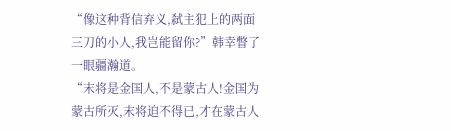“像这种背信弃义,弑主犯上的两面三刀的小人,我岂能留你?”韩幸瞥了一眼疆瀚道。
“末将是金国人,不是蒙古人!金国为蒙古所灭,末将迫不得已,才在蒙古人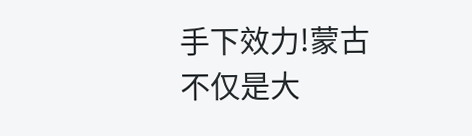手下效力!蒙古不仅是大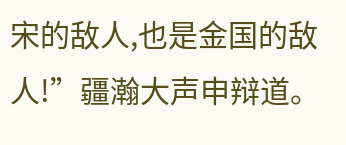宋的敌人,也是金国的敌人!”疆瀚大声申辩道。